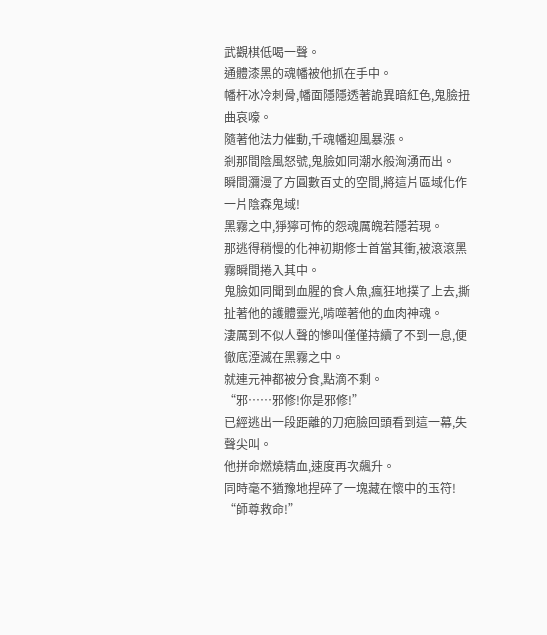武觀棋低喝一聲。
通體漆黑的魂幡被他抓在手中。
幡杆冰冷刺骨,幡面隱隱透著詭異暗紅色,鬼臉扭曲哀嚎。
隨著他法力催動,千魂幡迎風暴漲。
剎那間陰風怒號,鬼臉如同潮水般洶湧而出。
瞬間瀰漫了方圓數百丈的空間,將這片區域化作一片陰森鬼域!
黑霧之中,猙獰可怖的怨魂厲魄若隱若現。
那逃得稍慢的化神初期修士首當其衝,被滾滾黑霧瞬間捲入其中。
鬼臉如同聞到血腥的食人魚,瘋狂地撲了上去,撕扯著他的護體靈光,啃噬著他的血肉神魂。
淒厲到不似人聲的慘叫僅僅持續了不到一息,便徹底湮滅在黑霧之中。
就連元神都被分食,點滴不剩。
“邪……邪修!你是邪修!”
已經逃出一段距離的刀疤臉回頭看到這一幕,失聲尖叫。
他拼命燃燒精血,速度再次飆升。
同時毫不猶豫地捏碎了一塊藏在懷中的玉符!
“師尊救命!”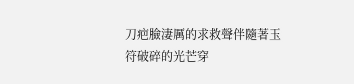刀疤臉淒厲的求救聲伴隨著玉符破碎的光芒穿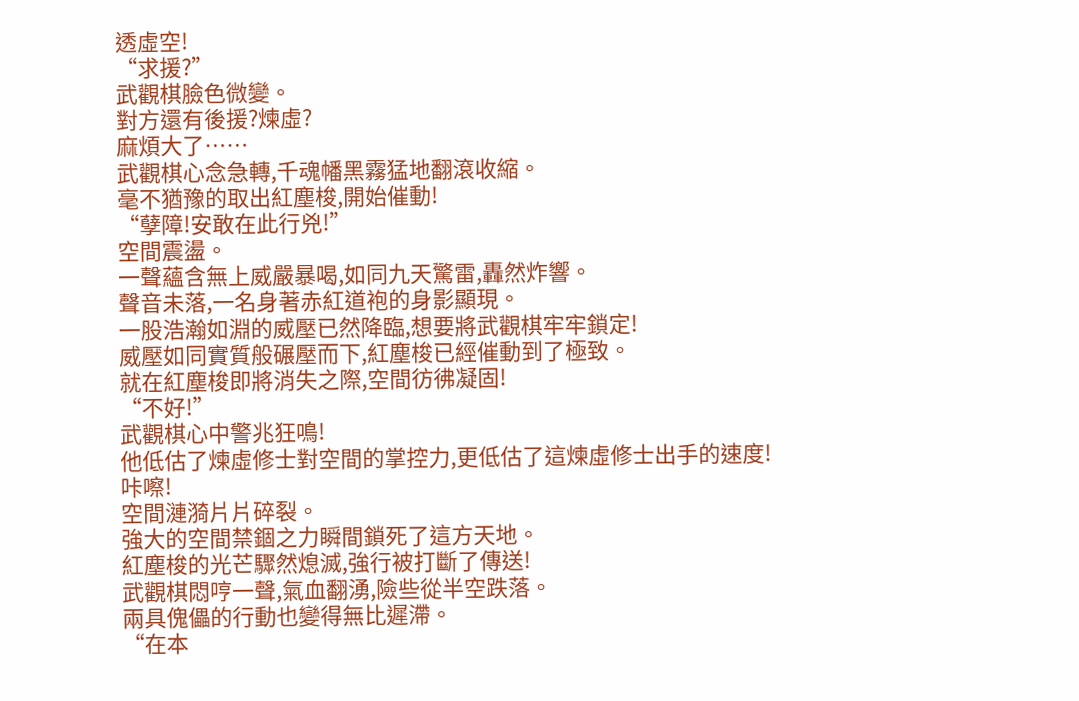透虛空!
“求援?”
武觀棋臉色微變。
對方還有後援?煉虛?
麻煩大了……
武觀棋心念急轉,千魂幡黑霧猛地翻滾收縮。
毫不猶豫的取出紅塵梭,開始催動!
“孽障!安敢在此行兇!”
空間震盪。
一聲蘊含無上威嚴暴喝,如同九天驚雷,轟然炸響。
聲音未落,一名身著赤紅道袍的身影顯現。
一股浩瀚如淵的威壓已然降臨,想要將武觀棋牢牢鎖定!
威壓如同實質般碾壓而下,紅塵梭已經催動到了極致。
就在紅塵梭即將消失之際,空間彷彿凝固!
“不好!”
武觀棋心中警兆狂鳴!
他低估了煉虛修士對空間的掌控力,更低估了這煉虛修士出手的速度!
咔嚓!
空間漣漪片片碎裂。
強大的空間禁錮之力瞬間鎖死了這方天地。
紅塵梭的光芒驟然熄滅,強行被打斷了傳送!
武觀棋悶哼一聲,氣血翻湧,險些從半空跌落。
兩具傀儡的行動也變得無比遲滯。
“在本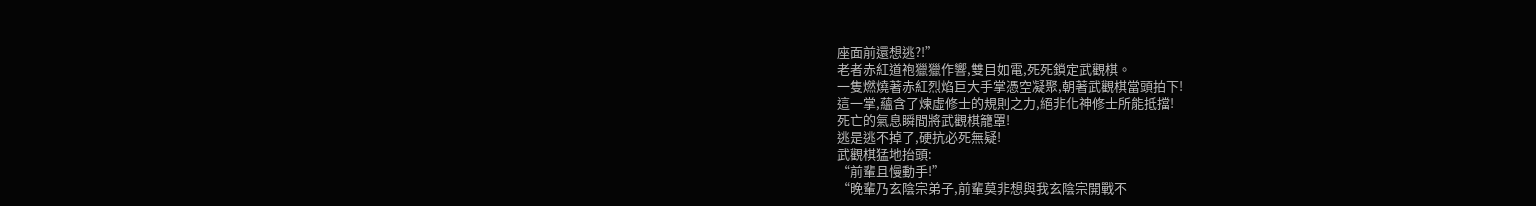座面前還想逃?!”
老者赤紅道袍獵獵作響,雙目如電,死死鎖定武觀棋。
一隻燃燒著赤紅烈焰巨大手掌憑空凝聚,朝著武觀棋當頭拍下!
這一掌,蘊含了煉虛修士的規則之力,絕非化神修士所能抵擋!
死亡的氣息瞬間將武觀棋籠罩!
逃是逃不掉了,硬抗必死無疑!
武觀棋猛地抬頭:
“前輩且慢動手!”
“晚輩乃玄陰宗弟子,前輩莫非想與我玄陰宗開戰不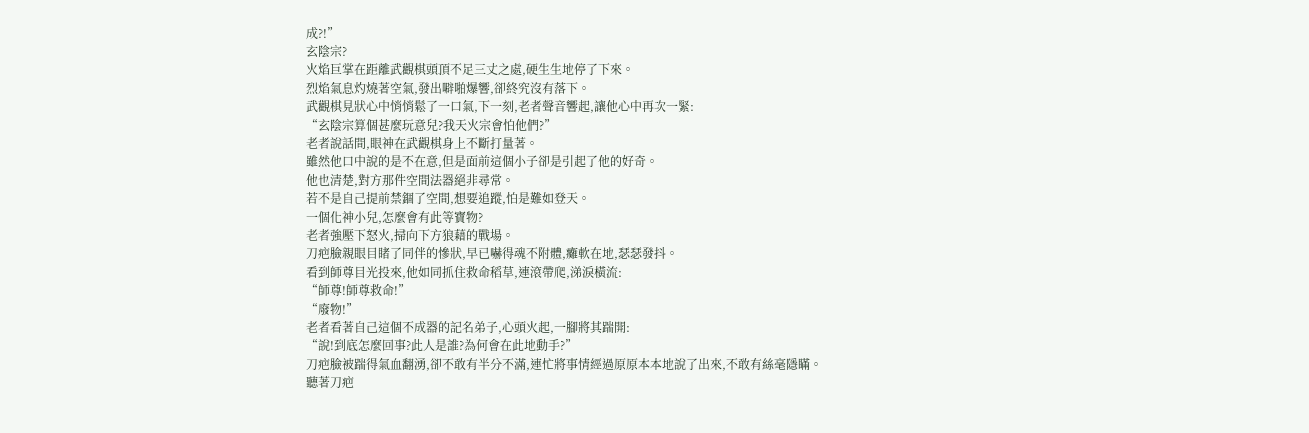成?!”
玄陰宗?
火焰巨掌在距離武觀棋頭頂不足三丈之處,硬生生地停了下來。
烈焰氣息灼燒著空氣,發出噼啪爆響,卻終究沒有落下。
武觀棋見狀心中悄悄鬆了一口氣,下一刻,老者聲音響起,讓他心中再次一緊:
“玄陰宗算個甚麼玩意兒?我天火宗會怕他們?”
老者說話間,眼神在武觀棋身上不斷打量著。
雖然他口中說的是不在意,但是面前這個小子卻是引起了他的好奇。
他也清楚,對方那件空間法器絕非尋常。
若不是自己提前禁錮了空間,想要追蹤,怕是難如登天。
一個化神小兒,怎麼會有此等寶物?
老者強壓下怒火,掃向下方狼藉的戰場。
刀疤臉親眼目睹了同伴的慘狀,早已嚇得魂不附體,癱軟在地,瑟瑟發抖。
看到師尊目光投來,他如同抓住救命稻草,連滾帶爬,涕淚橫流:
“師尊!師尊救命!”
“廢物!”
老者看著自己這個不成器的記名弟子,心頭火起,一腳將其踹開:
“說!到底怎麼回事?此人是誰?為何會在此地動手?”
刀疤臉被踹得氣血翻湧,卻不敢有半分不滿,連忙將事情經過原原本本地說了出來,不敢有絲毫隱瞞。
聽著刀疤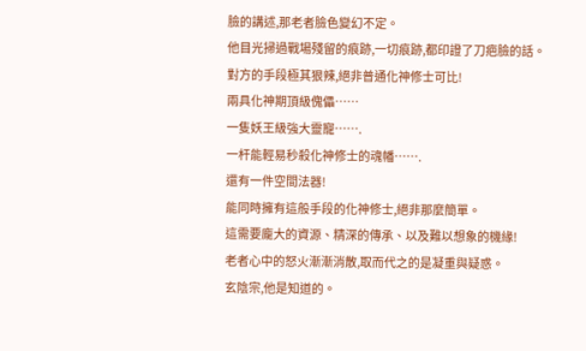臉的講述,那老者臉色變幻不定。
他目光掃過戰場殘留的痕跡,一切痕跡,都印證了刀疤臉的話。
對方的手段極其狠辣,絕非普通化神修士可比!
兩具化神期頂級傀儡……
一隻妖王級強大靈寵…….
一杆能輕易秒殺化神修士的魂幡…….
還有一件空間法器!
能同時擁有這般手段的化神修士,絕非那麼簡單。
這需要龐大的資源、精深的傳承、以及難以想象的機緣!
老者心中的怒火漸漸消散,取而代之的是凝重與疑惑。
玄陰宗,他是知道的。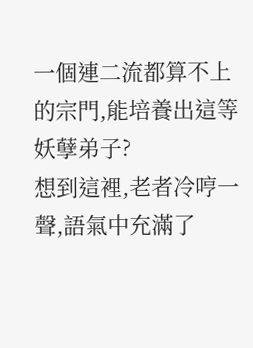一個連二流都算不上的宗門,能培養出這等妖孽弟子?
想到這裡,老者冷哼一聲,語氣中充滿了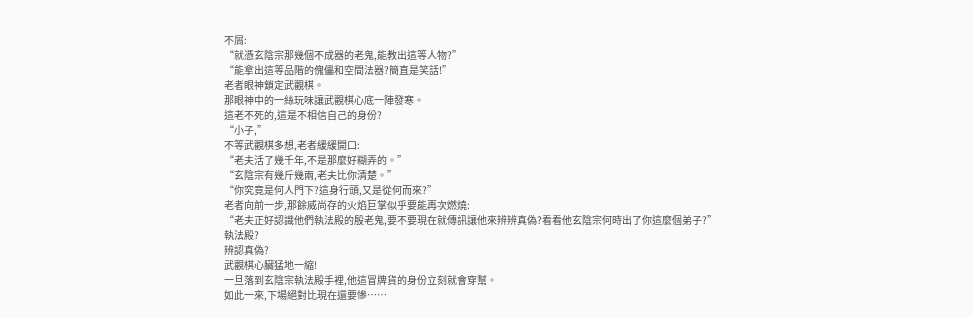不屑:
“就憑玄陰宗那幾個不成器的老鬼,能教出這等人物?”
“能拿出這等品階的傀儡和空間法器?簡直是笑話!”
老者眼神鎖定武觀棋。
那眼神中的一絲玩味讓武觀棋心底一陣發寒。
這老不死的,這是不相信自己的身份?
“小子,”
不等武觀棋多想,老者緩緩開口:
“老夫活了幾千年,不是那麼好糊弄的。”
“玄陰宗有幾斤幾兩,老夫比你清楚。”
“你究竟是何人門下?這身行頭,又是從何而來?”
老者向前一步,那餘威尚存的火焰巨掌似乎要能再次燃燒:
“老夫正好認識他們執法殿的殷老鬼,要不要現在就傳訊讓他來辨辨真偽?看看他玄陰宗何時出了你這麼個弟子?”
執法殿?
辨認真偽?
武觀棋心臟猛地一縮!
一旦落到玄陰宗執法殿手裡,他這冒牌貨的身份立刻就會穿幫。
如此一來,下場絕對比現在還要慘……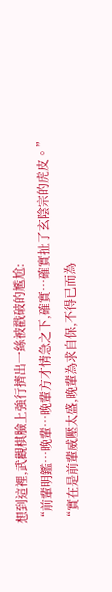想到這裡,武觀棋臉上強行擠出一絲被戳破的尷尬:
“前輩明鑑…晚輩…晚輩方才情急之下,確實…確實扯了玄陰宗的虎皮。”
“實在是前輩威壓太盛,晚輩為求自保,不得已而為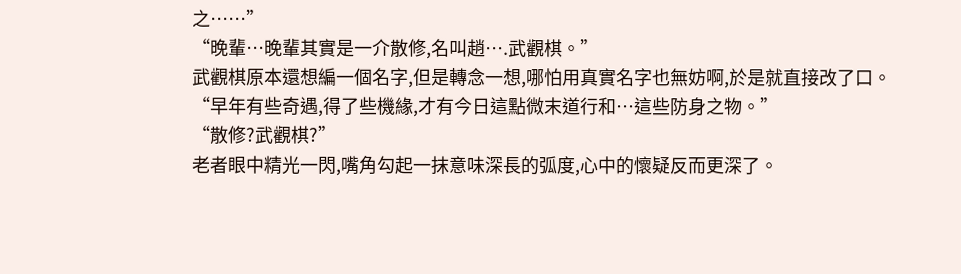之……”
“晚輩…晚輩其實是一介散修,名叫趙….武觀棋。”
武觀棋原本還想編一個名字,但是轉念一想,哪怕用真實名字也無妨啊,於是就直接改了口。
“早年有些奇遇,得了些機緣,才有今日這點微末道行和…這些防身之物。”
“散修?武觀棋?”
老者眼中精光一閃,嘴角勾起一抹意味深長的弧度,心中的懷疑反而更深了。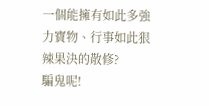一個能擁有如此多強力寶物、行事如此狠辣果決的散修?
騙鬼呢!